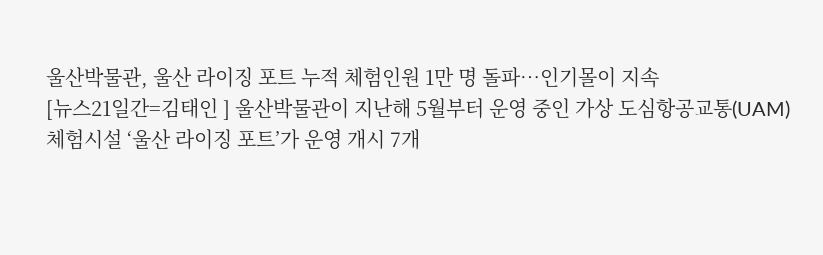울산박물관, 울산 라이징 포트 누적 체험인원 1만 명 돌파…인기몰이 지속
[뉴스21일간=김태인 ] 울산박물관이 지난해 5월부터 운영 중인 가상 도심항공교통(UAM) 체험시설 ‘울산 라이징 포트’가 운영 개시 7개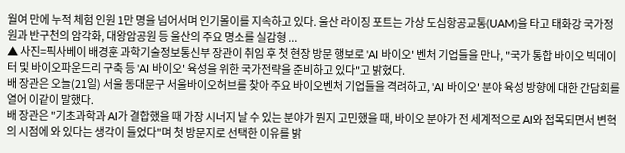월여 만에 누적 체험 인원 1만 명을 넘어서며 인기몰이를 지속하고 있다. 울산 라이징 포트는 가상 도심항공교통(UAM)을 타고 태화강 국가정원과 반구천의 암각화, 대왕암공원 등 울산의 주요 명소를 실감형 ...
▲ 사진=픽사베이 배경훈 과학기술정보통신부 장관이 취임 후 첫 현장 방문 행보로 'AI 바이오' 벤처 기업들을 만나, "국가 통합 바이오 빅데이터 및 바이오파운드리 구축 등 'AI 바이오' 육성을 위한 국가전략을 준비하고 있다"고 밝혔다.
배 장관은 오늘(21일) 서울 동대문구 서울바이오허브를 찾아 주요 바이오벤처 기업들을 격려하고, 'AI 바이오' 분야 육성 방향에 대한 간담회를 열어 이같이 말했다.
배 장관은 "기초과학과 AI가 결합했을 때 가장 시너지 날 수 있는 분야가 뭔지 고민했을 때, 바이오 분야가 전 세계적으로 AI와 접목되면서 변혁의 시점에 와 있다는 생각이 들었다"며 첫 방문지로 선택한 이유를 밝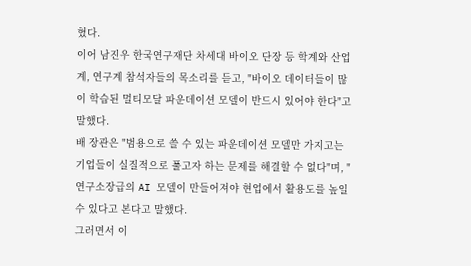혔다.
이어 남진우 한국연구재단 차세대 바이오 단장 등 학계와 산업계, 연구계 참석자들의 목소리를 듣고, "바이오 데이터들이 많이 학습된 멀티모달 파운데이션 모델이 반드시 있어야 한다"고 말했다.
배 장관은 "범용으로 쓸 수 있는 파운데이션 모델만 가지고는 기업들이 실질적으로 풀고자 하는 문제를 해결할 수 없다"며, "연구소장급의 AI 모델이 만들어져야 현업에서 활용도를 높일 수 있다고 본다고 말했다.
그러면서 이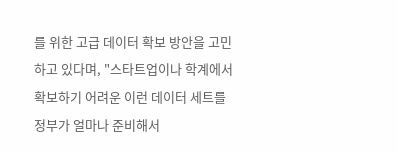를 위한 고급 데이터 확보 방안을 고민하고 있다며, "스타트업이나 학계에서 확보하기 어려운 이런 데이터 세트를 정부가 얼마나 준비해서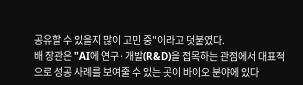공유할 수 있을지 많이 고민 중"이라고 덧붙였다.
배 장관은 "AI에 연구·개발(R&D)을 접목하는 관점에서 대표적으로 성공 사례를 보여줄 수 있는 곳이 바이오 분야에 있다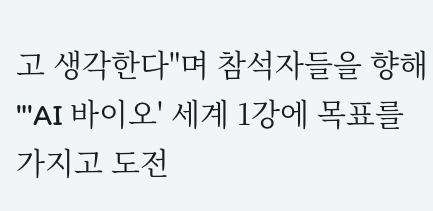고 생각한다"며 참석자들을 향해 "'AI 바이오' 세계 1강에 목표를 가지고 도전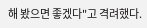해 봤으면 좋겠다"고 격려했다.